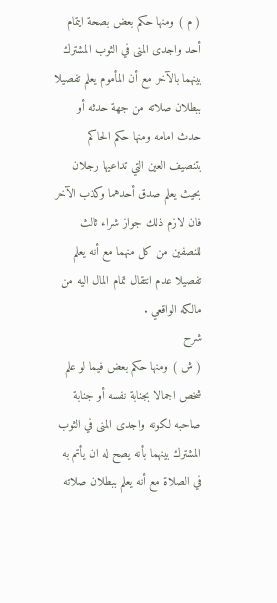( م ) ومنها حكم بعض بصحة ايتمام أحد واجدى المنى في الثوب المشترك بينهما بالآخر مع أن المأموم يعلم تفصيلا ببطلان صلاته من جهة حدثه أو حدث امامه ومنها حكم الحاكم بتنصيف العين التي تداعيها رجلان بحيث يعلم صدق أحدهما وكذب الآخر فان لازم ذلك جواز شراء ثالث للنصفين من كل منهما مع أنه يعلم تفصيلا عدم انتقال تمام المال اليه من مالكه الواقعي .
شرح
( ش ) ومنها حكم بعض فيما لو علم شخص اجمالا بجنابة نفسه أو جنابة صاحبه لكونه واجدى المنى في الثوب المشترك بينهما بأنه يصح له ان يأتم به في الصلاة مع أنه يعلم ببطلان صلاته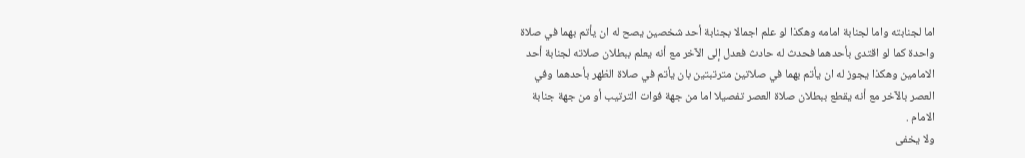اما لجنابته واما لجنابة امامه وهكذا لو علم اجمالا بجنابة أحد شخصين يصح له ان يأتم بهما في صلاة واحدة كما لو اقتدى بأحدهما فحدث له حادث فعدل إلى الآخر مع أنه يعلم ببطلان صلاته لجنابة أحد الامامين وهكذا يجوز له ان يأتم بهما في صلاتين مترتبتين بان يأتم في صلاة الظهر بأحدهما وفي العصر بالآخر مع أنه يقطع ببطلان صلاة العصر تفصيلا اما من جهة فوات الترتيب أو من جهة جنابة الامام .
ولا يخفى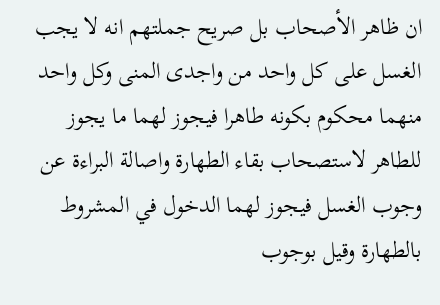ان ظاهر الأصحاب بل صريح جملتهم انه لا يجب الغسل على كل واحد من واجدى المنى وكل واحد منهما محكوم بكونه طاهرا فيجوز لهما ما يجوز للطاهر لاستصحاب بقاء الطهارة واصالة البراءة عن وجوب الغسل فيجوز لهما الدخول في المشروط بالطهارة وقيل بوجوب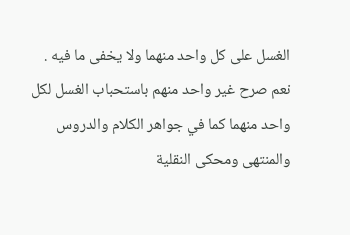الغسل على كل واحد منهما ولا يخفى ما فيه .
نعم صرح غير واحد منهم باستحباب الغسل لكل واحد منهما كما في جواهر الكلام والدروس والمنتهى ومحكى النقلية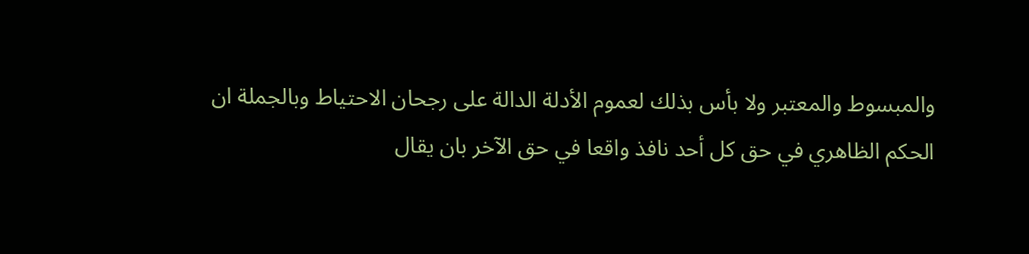والمبسوط والمعتبر ولا بأس بذلك لعموم الأدلة الدالة على رجحان الاحتياط وبالجملة ان الحكم الظاهري في حق كل أحد نافذ واقعا في حق الآخر بان يقال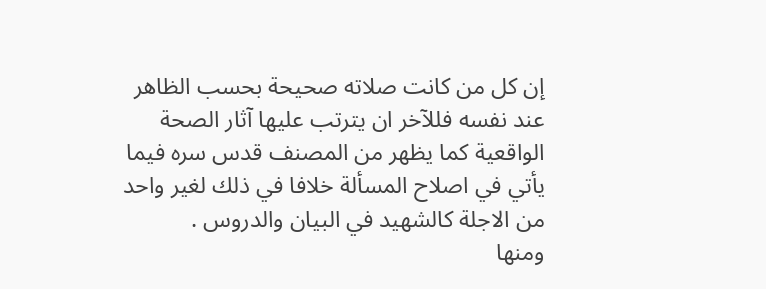إن كل من كانت صلاته صحيحة بحسب الظاهر عند نفسه فللآخر ان يترتب عليها آثار الصحة الواقعية كما يظهر من المصنف قدس سره فيما يأتي في اصلاح المسألة خلافا في ذلك لغير واحد من الاجلة كالشهيد في البيان والدروس .
ومنها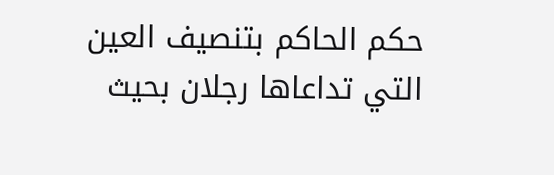حكم الحاكم بتنصيف العين التي تداعاها رجلان بحيث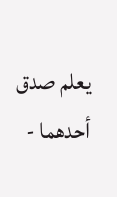يعلم صدق أحدهما -